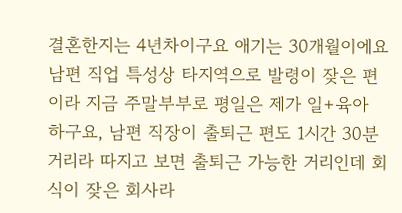결혼한지는 4년차이구요 애기는 30개월이에요 남편 직업 특성상 타지역으로 발령이 잦은 편이라 지금 주말부부로 평일은 제가 일+육아 하구요, 남편 직장이 출퇴근 편도 1시간 30분거리라 따지고 보면 출퇴근 가능한 거리인데 회식이 잦은 회사라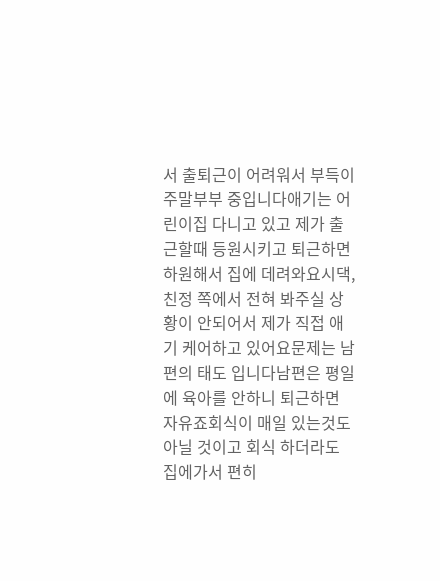서 출퇴근이 어려워서 부득이 주말부부 중입니다애기는 어린이집 다니고 있고 제가 출근할때 등원시키고 퇴근하면 하원해서 집에 데려와요시댁, 친정 쪽에서 전혀 봐주실 상황이 안되어서 제가 직접 애기 케어하고 있어요문제는 남편의 태도 입니다남편은 평일에 육아를 안하니 퇴근하면 자유죠회식이 매일 있는것도 아닐 것이고 회식 하더라도 집에가서 편히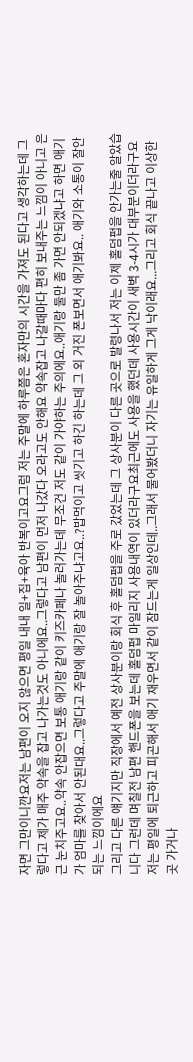자면 그만이니깐요저는 남편이 오지 않으면 평일 내내 일+집+육아 반복이고요그럼 저는 주말에 하루쯤은 혼자만의 시간을 가져도 된다고 생각하는데 그렇다고 제가 매주 약속을 잡고 나가는것도 아니에요..그렇다고 남편이 먼저 나갔다 오라고도 안해요 약속잡고 나갈때마다 편히 보내주는 느낌이 아니고 은근 눈치주고요..약속 안잡으면 보통 애기랑 같이 키즈카페나 놀러가는데 무조건 저도 같이 가야하는 주의에요..애기랑 둘만 좀 가면 안되겠냐고 하면 애기가 엄마를 찾아서 안된대요..그렇다고 주말에 애기랑 잘 놀아주냐고요..?밥먹이고 씻기고 하긴 하는데 그 외 거진 폰보면서 애기봐요.. 애기와 소통이 잘안되는 느낌이에요
그리고 다른 얘기지만 직장에서 예전 상사분이랑 회식 후 홀덤펍을 주로 갔었는데 그 상사분이 다른 곳으로 발령나서 저는 이제 홀덤펍을 안가는줄 알았습니다 그런데 며칠전 남편 핸드폰을 보는데 홀덤펍 마일리지 사용내역이 있더라구요최근에도 사용을 했던데 사용시간이 새벽 3-4시가 대부분이더라구요저는 평일에 퇴근하고 피곤해서 애기 재우면서 같이 잠드는게 일상인데..그래서 물어봤더니 자기는 유일하게 그게 낙이래요...그리고 회식 끝나고 이상한곳 가거나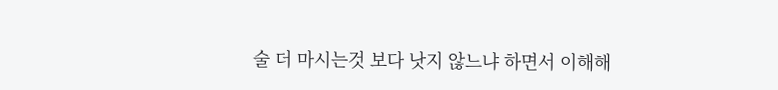술 더 마시는것 보다 낫지 않느냐 하면서 이해해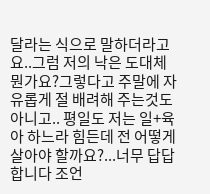달라는 식으로 말하더라고요..그럼 저의 낙은 도대체 뭔가요?그렇다고 주말에 자유롭게 절 배려해 주는것도 아니고.. 평일도 저는 일+육아 하느라 힘든데 전 어떻게 살아야 할까요?...너무 답답합니다 조언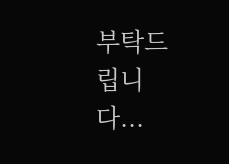부탁드립니다...